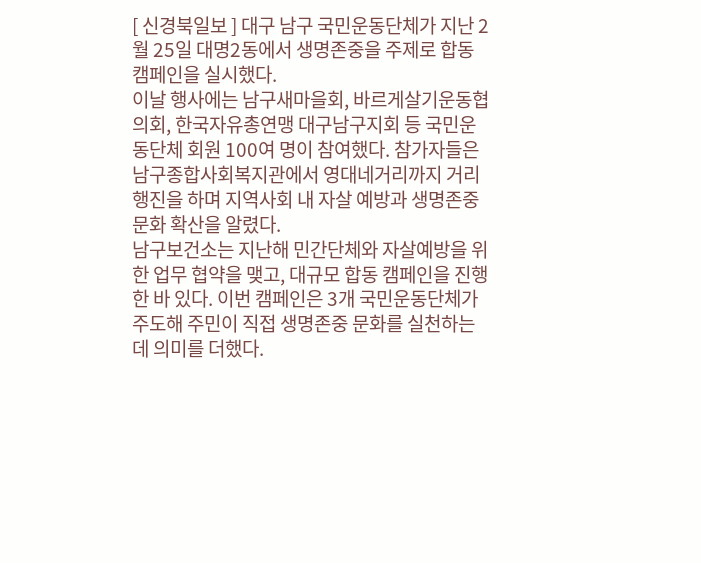[ 신경북일보 ] 대구 남구 국민운동단체가 지난 2월 25일 대명2동에서 생명존중을 주제로 합동 캠페인을 실시했다.
이날 행사에는 남구새마을회, 바르게살기운동협의회, 한국자유총연맹 대구남구지회 등 국민운동단체 회원 100여 명이 참여했다. 참가자들은 남구종합사회복지관에서 영대네거리까지 거리 행진을 하며 지역사회 내 자살 예방과 생명존중 문화 확산을 알렸다.
남구보건소는 지난해 민간단체와 자살예방을 위한 업무 협약을 맺고, 대규모 합동 캠페인을 진행한 바 있다. 이번 캠페인은 3개 국민운동단체가 주도해 주민이 직접 생명존중 문화를 실천하는 데 의미를 더했다.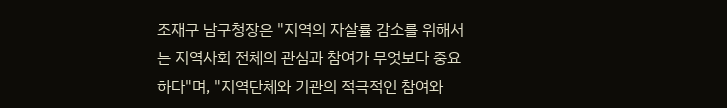조재구 남구청장은 "지역의 자살률 감소를 위해서는 지역사회 전체의 관심과 참여가 무엇보다 중요하다"며, "지역단체와 기관의 적극적인 참여와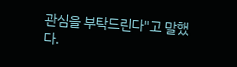관심을 부탁드린다"고 말했다.